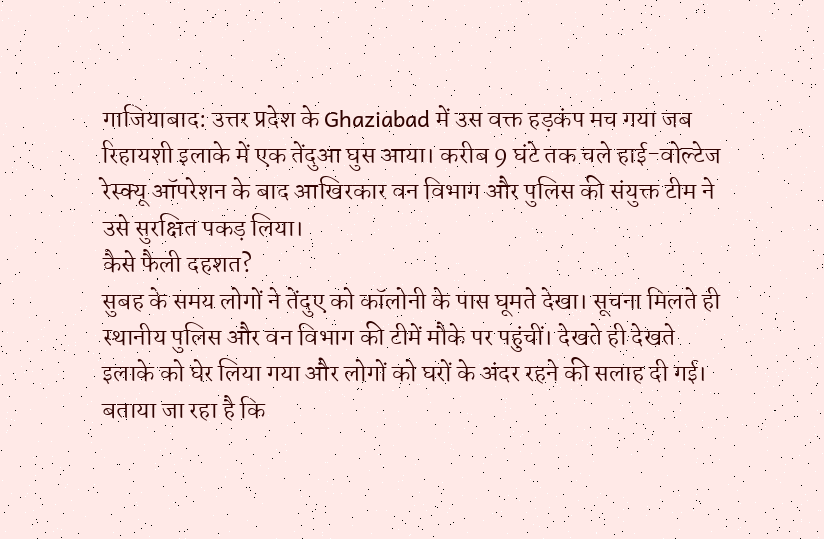गाजियाबाद: उत्तर प्रदेश के Ghaziabad में उस वक्त हड़कंप मच गया जब रिहायशी इलाके में एक तेंदुआ घुस आया। करीब 9 घंटे तक चले हाई-वोल्टेज रेस्क्यू ऑपरेशन के बाद आखिरकार वन विभाग और पुलिस की संयुक्त टीम ने उसे सुरक्षित पकड़ लिया।
कैसे फैली दहशत?
सुबह के समय लोगों ने तेंदुए को कॉलोनी के पास घूमते देखा। सूचना मिलते ही स्थानीय पुलिस और वन विभाग की टीमें मौके पर पहुंचीं। देखते ही देखते इलाके को घेर लिया गया और लोगों को घरों के अंदर रहने की सलाह दी गई।
बताया जा रहा है कि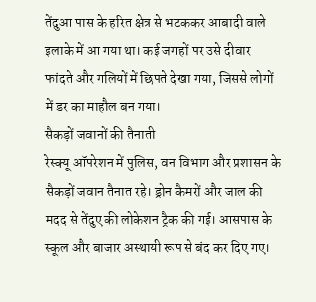तेंदुआ पास के हरित क्षेत्र से भटककर आबादी वाले इलाके में आ गया था। कई जगहों पर उसे दीवार फांदते और गलियों में छिपते देखा गया, जिससे लोगों में डर का माहौल बन गया।
सैकड़ों जवानों की तैनाती
रेस्क्यू ऑपरेशन में पुलिस, वन विभाग और प्रशासन के सैकड़ों जवान तैनात रहे। ड्रोन कैमरों और जाल की मदद से तेंदुए की लोकेशन ट्रैक की गई। आसपास के स्कूल और बाजार अस्थायी रूप से बंद कर दिए गए।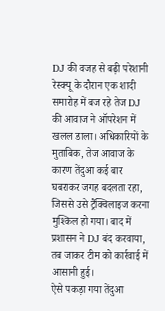DJ की वजह से बढ़ी परेशानी
रेस्क्यू के दौरान एक शादी समारोह में बज रहे तेज DJ की आवाज ने ऑपरेशन में खलल डाला। अधिकारियों के मुताबिक, तेज आवाज के कारण तेंदुआ कई बार घबराकर जगह बदलता रहा, जिससे उसे ट्रैंक्विलाइज करना मुश्किल हो गया। बाद में प्रशासन ने DJ बंद करवाया, तब जाकर टीम को कार्रवाई में आसानी हुई।
ऐसे पकड़ा गया तेंदुआ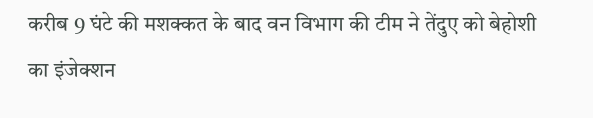करीब 9 घंटे की मशक्कत के बाद वन विभाग की टीम ने तेंदुए को बेहोशी का इंजेक्शन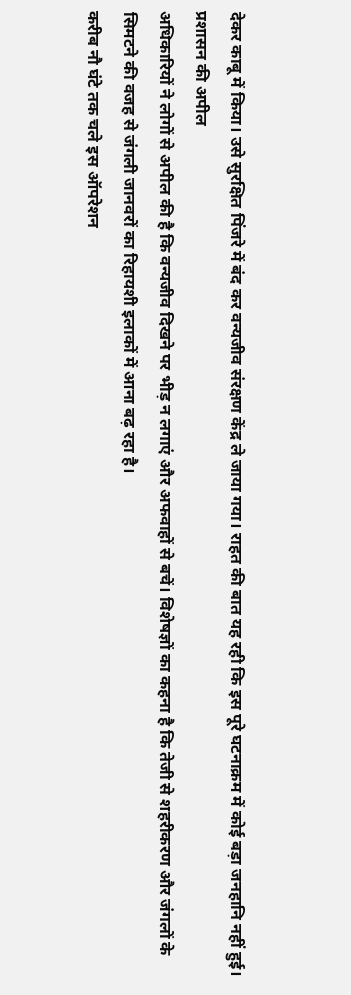देकर काबू में किया। उसे सुरक्षित पिंजरे में बंद कर वन्यजीव संरक्षण केंद्र ले जाया गया। राहत की बात यह रही कि इस पूरे घटनाक्रम में कोई बड़ा जनहानि नहीं हुई।
प्रशासन की अपील
अधिकारियों ने लोगों से अपील की है कि वन्यजीव दिखने पर भीड़ न लगाएं और अफवाहों से बचें। विशेषज्ञों का कहना है कि तेजी से शहरीकरण और जंगलों के सिमटने की वजह से जंगली जानवरों का रिहायशी इलाकों में आना बढ़ रहा है।
करीब नौ घंटे तक चले इस ऑपरेशन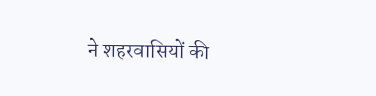ने शहरवासियों की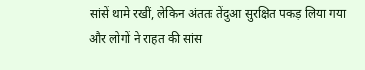सांसें थामे रखीं, लेकिन अंततः तेंदुआ सुरक्षित पकड़ लिया गया और लोगों ने राहत की सांस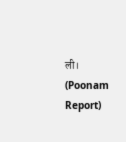ली।
(Poonam Report)